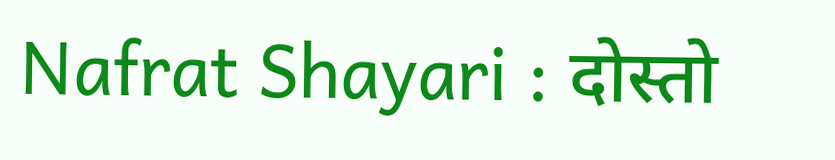Nafrat Shayari : दोस्तो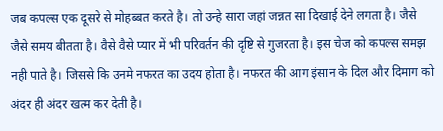जब कपल्स एक दूसरे से मोहब्बत करते है। तो उन्हे सारा जहां जन्नत सा दिखाई देने लगता है। जैसे जैसे समय बीतता है। वैसे वैसे प्यार में भी परिवर्तन की दृष्टि से गुजरता है। इस चेज को कपल्स समझ नही पाते है। जिससे कि उनमे नफरत का उदय होता है। नफरत की आग इंसान के दिल और दिमाग को अंदर ही अंदर खत्म कर देती है।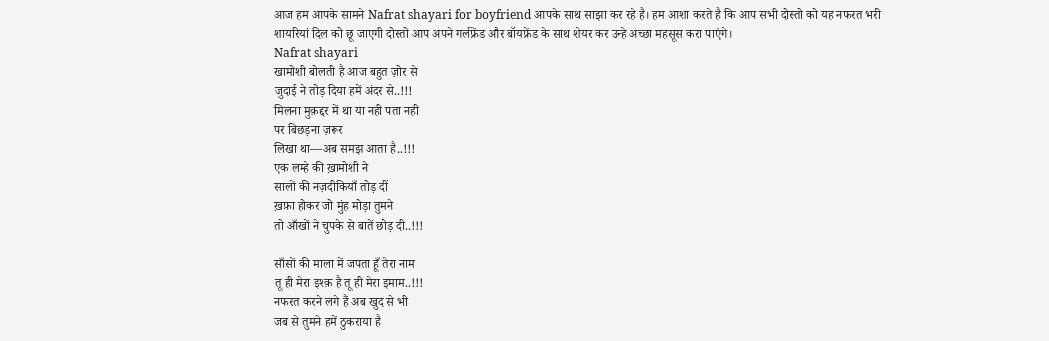आज हम आपके सामने Nafrat shayari for boyfriend आपके साथ साझा कर रहे है। हम आशा करते है कि आप सभी दोस्तो को यह नफरत भरी शायरियां दिल को छू जाएगी दोस्तो आप अपने गर्लफ्रेंड और बॉयफ्रेंड के साथ शेयर कर उन्हे अच्छा महसूस करा पाएंगे।
Nafrat shayari
खामोशी बोलती है आज बहुत ज़ोर से
जुदाई ने तोड़ दिया हमें अंदर से..!!!
मिलना मुक़द्दर में था या नही पता नही
पर बिछड़ना ज़रूर
लिखा था—अब समझ आता है..!!!
एक लम्हे की ख़ामोशी ने
सालों की नज़दीकियाँ तोड़ दीं
ख़फ़ा होकर जो मुंह मोड़ा तुमने
तो आँखों ने चुपके से बातें छोड़ दी..!!!

साँसों की माला में जपता हूँ तेरा नाम
तू ही मेरा इश्क़ है तू ही मेरा इमाम..!!!
नफरत करने लगे हैं अब खुद से भी
जब से तुमने हमें ठुकराया है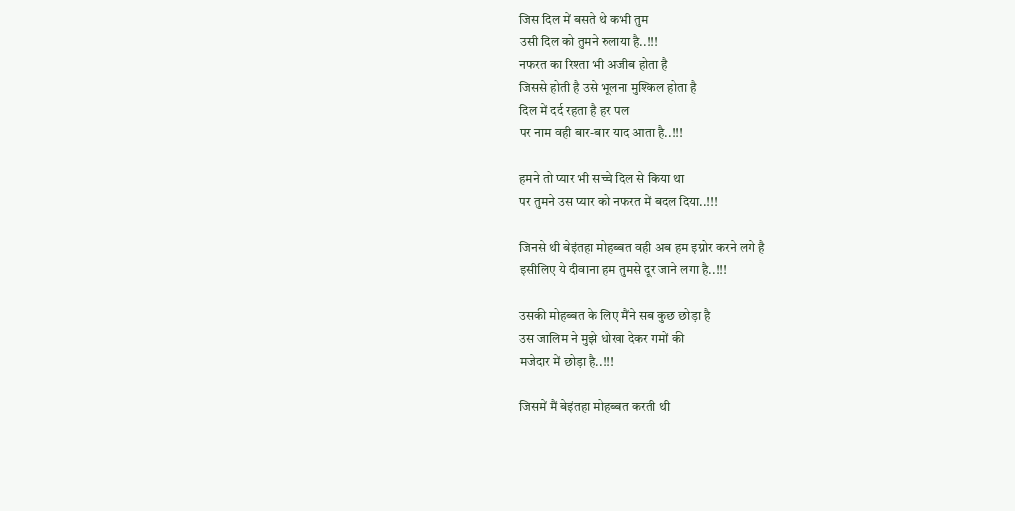जिस दिल में बसते थे कभी तुम
उसी दिल को तुमने रुलाया है..!!!
नफरत का रिश्ता भी अजीब होता है
जिससे होती है उसे भूलना मुश्किल होता है
दिल में दर्द रहता है हर पल
पर नाम वही बार-बार याद आता है..!!!

हमने तो प्यार भी सच्चे दिल से किया था
पर तुमने उस प्यार को नफरत में बदल दिया..!!!

जिनसे थी बेइंतहा मोहब्बत वही अब हम इग्नोर करने लगे है
इसीलिए ये दीवाना हम तुमसे दूर जाने लगा है..!!!

उसकी मोहब्बत के लिए मैंने सब कुछ छोड़ा है
उस जालिम ने मुझे धोखा देकर गमों की
मजेदार में छोड़ा है..!!!

जिसमें मैं बेइंतहा मोहब्बत करती थी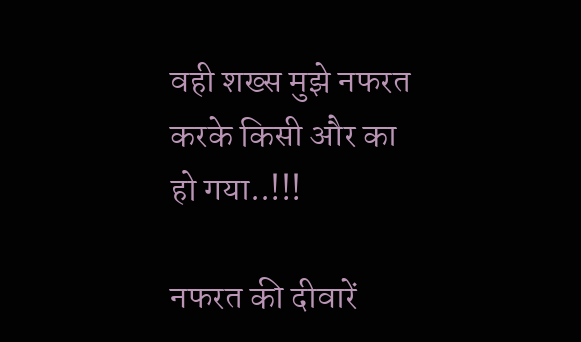वही शख्स मुझे नफरत
करके किसी और का हो गया..!!!

नफरत की दीवारें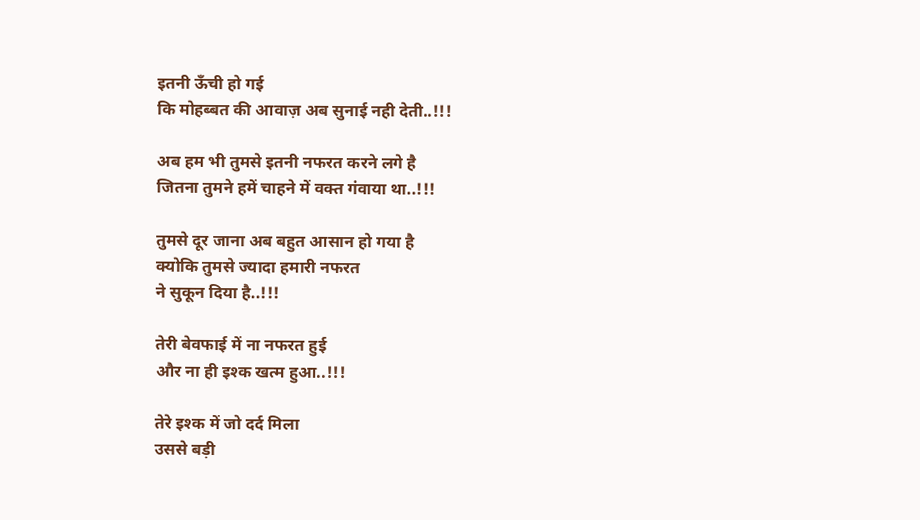इतनी ऊँची हो गई
कि मोहब्बत की आवाज़ अब सुनाई नही देती..!!!

अब हम भी तुमसे इतनी नफरत करने लगे है
जितना तुमने हमें चाहने में वक्त गंवाया था..!!!

तुमसे दूर जाना अब बहुत आसान हो गया है
क्योकि तुमसे ज्यादा हमारी नफरत
ने सुकून दिया है..!!!

तेरी बेवफाई में ना नफरत हुई
और ना ही इश्क खत्म हुआ..!!!

तेरे इश्क में जो दर्द मिला
उससे बड़ी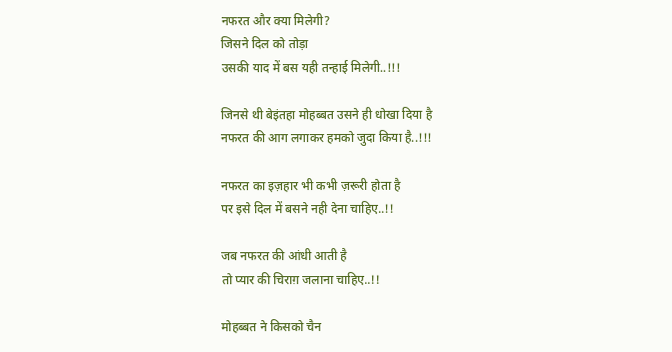नफरत और क्या मिलेगी?
जिसने दिल को तोड़ा
उसकी याद में बस यही तन्हाई मिलेगी..!!!

जिनसे थी बेइंतहा मोहब्बत उसने ही धोखा दिया है
नफरत की आग लगाकर हमको जुदा किया है..!!!

नफरत का इज़हार भी कभी ज़रूरी होता है
पर इसे दिल में बसने नही देना चाहिए..!!

जब नफरत की आंधी आती है
तो प्यार की चिराग़ जलाना चाहिए..!!

मोहब्बत ने किसको चैन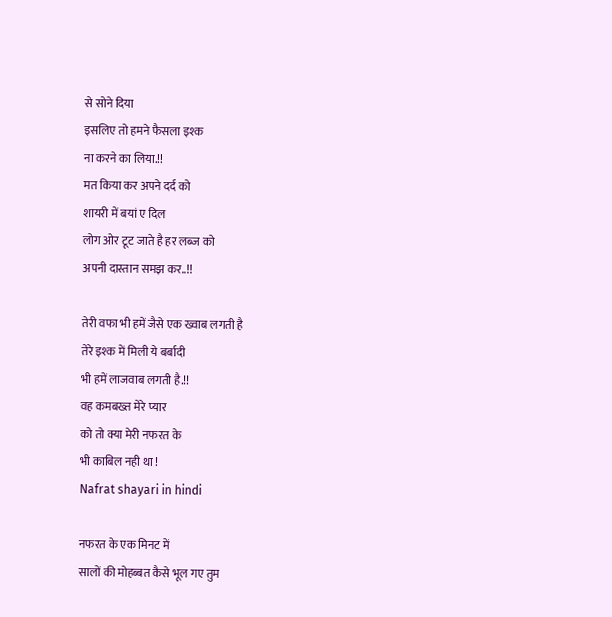से सोने दिया
इसलिए तो हमने फैसला इश्क
ना करने का लिया.!!
मत किया कर अपने दर्द को
शायरी में बयां ए दिल
लोग ओर टूट जाते है हर लब्ज को
अपनी दास्तान समझ कर..!!

तेरी वफा भी हमें जैसे एक ख्वाब लगती है
तेरे इश्क में मिली ये बर्बादी
भी हमें लाजवाब लगती है.!!
वह कमबख्त मेरे प्यार
को तो क्या मेरी नफरत के
भी काबिल नही था !
Nafrat shayari in hindi

नफरत के एक मिनट में
सालों की मोहब्बत कैसे भूल गए तुम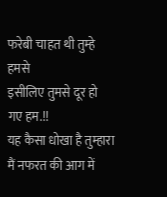फरेबी चाहत थी तुम्हे हमसे
इसीलिए तुमसे दूर हो गए हम.!!
यह कैसा धोखा है तुम्हारा
मैं नफरत की आग में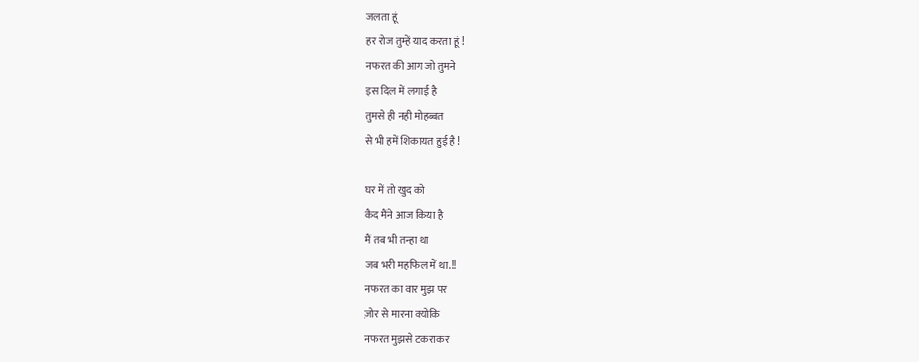जलता हूं
हर रोज तुम्हें याद करता हूं !
नफरत की आग जो तुमने
इस दिल में लगाई है
तुमसे ही नही मोहब्बत
से भी हमें शिकायत हुई है !

घर में तो खुद को
कैद मैंने आज किया है
मैं तब भी तन्हा था
जब भरी महफिल में था.!!
नफरत का वार मुझ पर
ज़ोर से मारना क्योकि
नफरत मुझसे टकराकर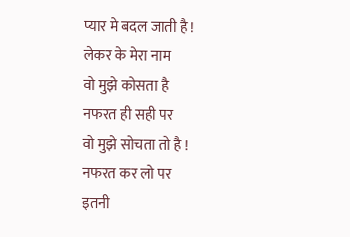प्यार मे बदल जाती है !
लेकर के मेरा नाम
वो मुझे कोसता है
नफरत ही सही पर
वो मुझे सोचता तो है !
नफरत कर लो पर
इतनी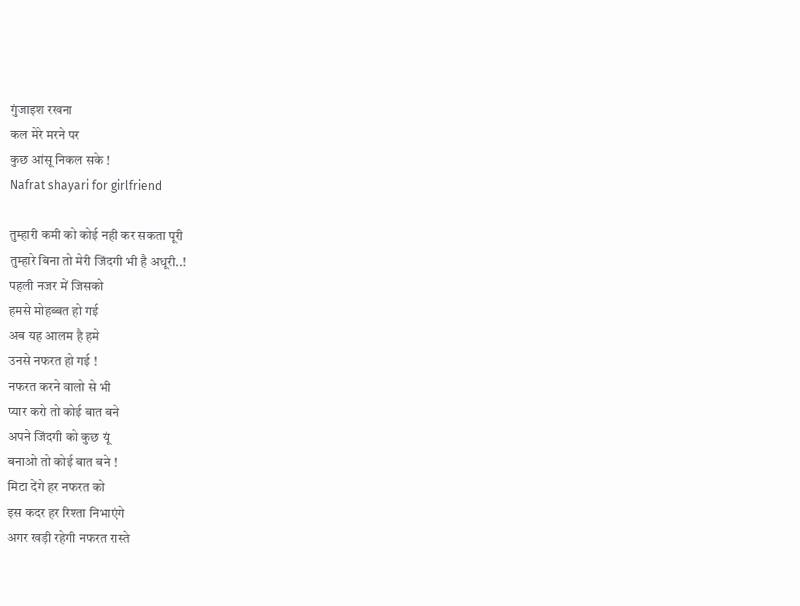गुंजाइश रखना
कल मेरे मरने पर
कुछ आंसू निकल सके !
Nafrat shayari for girlfriend

तुम्हारी कमी को कोई नही कर सकता पूरी
तुम्हारे बिना तो मेरी जिंदगी भी है अधूरी..!
पहली नजर में जिसको
हमसे मोहब्बत हो गई
अब यह आलम है हमे
उनसे नफरत हो गई !
नफरत करने वालो से भी
प्यार करो तो कोई बात बने
अपने जिंदगी को कुछ यूं
बनाओ तो कोई बात बने !
मिटा देंगे हर नफरत को
इस कदर हर रिश्ता निभाएंगे
अगर खड़ी रहेगी नफरत रास्ते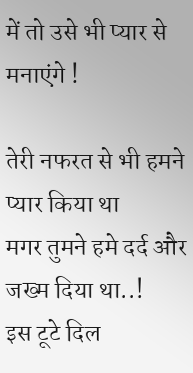में तो उसे भी प्यार से मनाएंगे !

तेरी नफरत से भी हमने प्यार किया था
मगर तुमने हमे दर्द और जख्म दिया था..!
इस टूटे दिल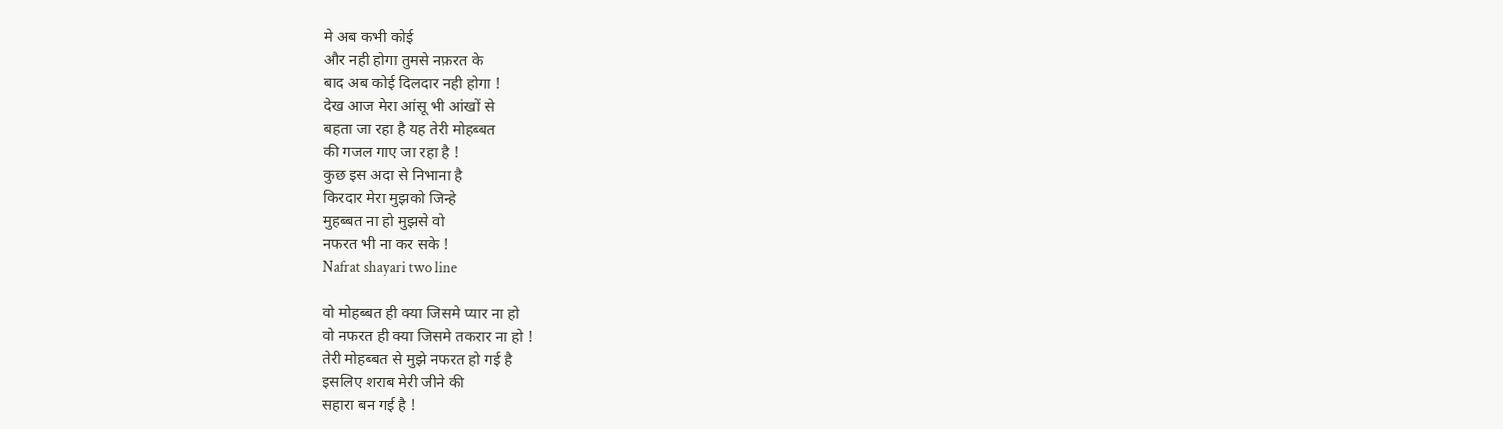मे अब कभी कोई
और नही होगा तुमसे नफ़रत के
बाद अब कोई दिलदार नही होगा !
देख आज मेरा आंसू भी आंखों से
बहता जा रहा है यह तेरी मोहब्बत
की गजल गाए जा रहा है !
कुछ इस अदा से निभाना है
किरदार मेरा मुझको जिन्हे
मुहब्बत ना हो मुझसे वो
नफरत भी ना कर सके !
Nafrat shayari two line

वो मोहब्बत ही क्या जिसमे प्यार ना हो
वो नफरत ही क्या जिसमे तकरार ना हो !
तेरी मोहब्बत से मुझे नफरत हो गई है
इसलिए शराब मेरी जीने की
सहारा बन गई है !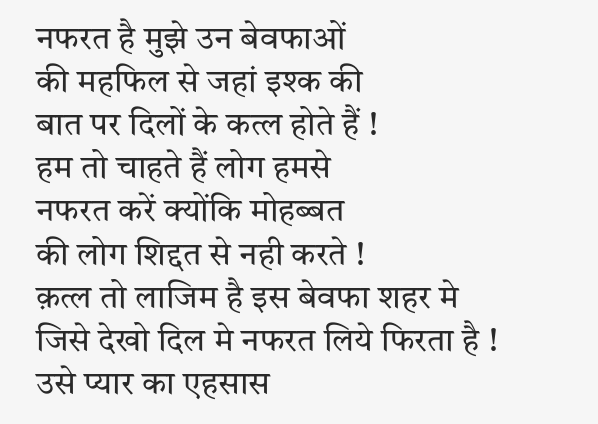नफरत है मुझे उन बेवफाओं
की महफिल से जहां इश्क की
बात पर दिलों के कत्ल होते हैं !
हम तो चाहते हैं लोग हमसे
नफरत करें क्योंकि मोहब्बत
की लोग शिद्दत से नही करते !
क़त्ल तो लाजिम है इस बेवफा शहर मे
जिसे देखो दिल मे नफरत लिये फिरता है !
उसे प्यार का एहसास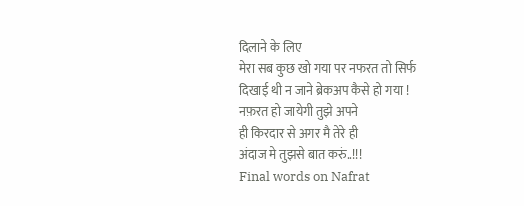दिलाने के लिए
मेरा सब कुछ खो गया पर नफरत तो सिर्फ
दिखाई थी न जाने ब्रेकअप कैसे हो गया !
नफ़रत हो जायेगी तुझे अपने
ही किरदार से अगर मै तेरे ही
अंदाज मे तुझसे बात करुं..!!!
Final words on Nafrat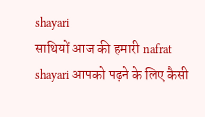shayari
साथियों आज की हमारी nafrat shayari आपको पढ़ने के लिए कैसी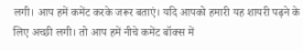लगी। आप हमें कमेंट करके जरूर बताएं। यदि आपको हमारी यह शायरी पढ़ने के लिए अच्छी लगी। तो आप हमें नीचे कमेंट बॉक्स में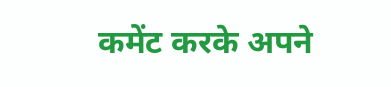कमेंट करके अपने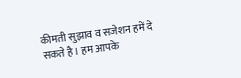कीमती सुझाव व सजेशन हमें दे सकते है। हम आपके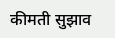कीमती सुझाव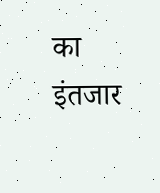का इंतजार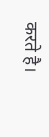करते है।